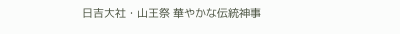日吉大社・山王祭 華やかな伝統神事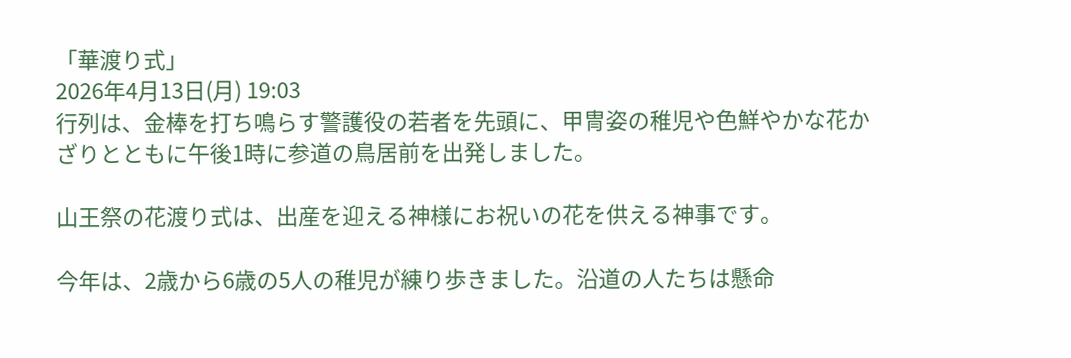「華渡り式」
2026年4月13日(月) 19:03
行列は、金棒を打ち鳴らす警護役の若者を先頭に、甲冑姿の稚児や色鮮やかな花かざりとともに午後1時に参道の鳥居前を出発しました。

山王祭の花渡り式は、出産を迎える神様にお祝いの花を供える神事です。

今年は、2歳から6歳の5人の稚児が練り歩きました。沿道の人たちは懸命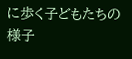に歩く子どもたちの様子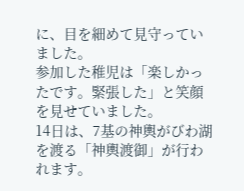に、目を細めて見守っていました。
参加した稚児は「楽しかったです。緊張した」と笑顔を見せていました。
14日は、7基の神輿がびわ湖を渡る「神輿渡御」が行われます。